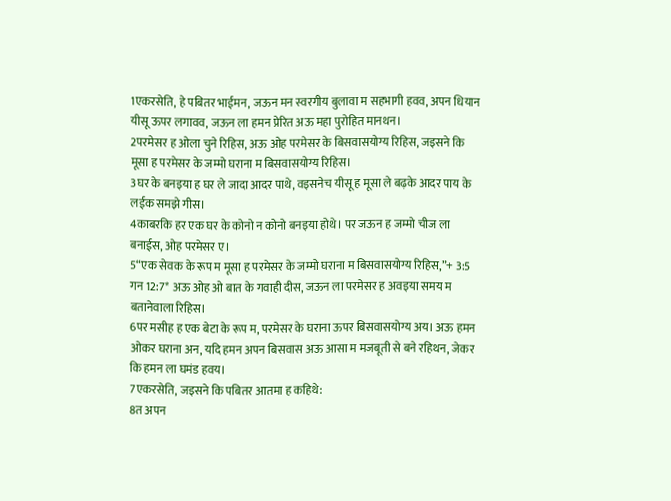1एकरसेति, हे पबितर भाईमन, जऊन मन स्वरगीय बुलावा म सहभागी हवव, अपन धियान यीसू ऊपर लगावव, जऊन ला हमन प्रेरित अऊ महा पुरोहित मानथन।
2परमेसर ह ओला चुने रिहिस, अऊ ओह परमेसर के बिसवासयोग्य रिहिस, जइसने कि मूसा ह परमेसर के जम्मो घराना म बिसवासयोग्य रिहिस।
3घर के बनइया ह घर ले जादा आदर पाथे, वइसनेच यीसू ह मूसा ले बढ़के आदर पाय के लईक समझे गीस।
4काबरकि हर एक घर के कोनो न कोनो बनइया होथे। पर जऊन ह जम्मो चीज ला बनाईस, ओह परमेसर ए।
5“एक सेवक के रूप म मूसा ह परमेसर के जम्मो घराना म बिसवासयोग्य रिहिस,”+ 3:5 गन 12:7* अऊ ओह ओ बात के गवाही दीस, जऊन ला परमेसर ह अवइया समय म बतानेवाला रिहिस।
6पर मसीह ह एक बेटा के रूप म, परमेसर के घराना ऊपर बिसवासयोग्य अय। अऊ हमन ओकर घराना अन, यदि हमन अपन बिसवास अऊ आसा म मजबूती से बने रहिथन, जेकर कि हमन ला घमंड हवय।
7एकरसेति, जइसने कि पबितर आतमा ह कहिथे:
8त अपन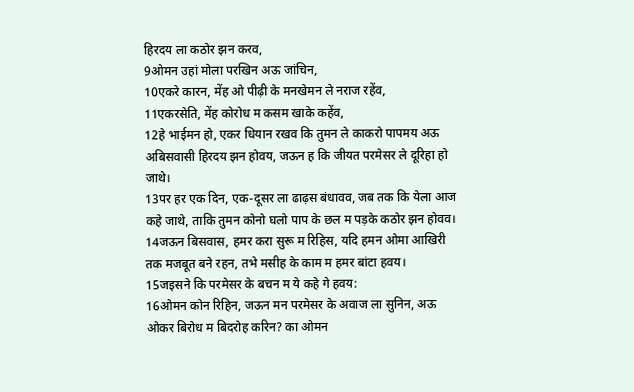हिरदय ला कठोर झन करव,
9ओमन उहां मोला परखिन अऊ जांचिन,
10एकरे कारन, मेंह ओ पीढ़ी के मनखेमन ले नराज रहेंव,
11एकरसेति, मेंह कोरोध म कसम खाके कहेंव,
12हे भाईमन हो, एकर धियान रखव कि तुमन ले काकरो पापमय अऊ अबिसवासी हिरदय झन होवय, जऊन ह कि जीयत परमेसर ले दूरिहा हो जाथे।
13पर हर एक दिन, एक-दूसर ला ढाढ़स बंधावव, जब तक कि येला आज कहे जाथे, ताकि तुमन कोनो घलो पाप के छल म पड़के कठोर झन होवव।
14जऊन बिसवास, हमर करा सुरू म रिहिस, यदि हमन ओमा आखिरी तक मजबूत बने रहन, तभे मसीह के काम म हमर बांटा हवय।
15जइसने कि परमेसर के बचन म ये कहे गे हवय:
16ओमन कोन रिहिन, जऊन मन परमेसर के अवाज ला सुनिन, अऊ ओकर बिरोध म बिदरोह करिन? का ओमन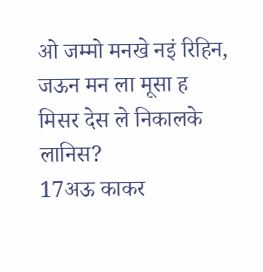ओ जम्मो मनखे नइं रिहिन, जऊन मन ला मूसा ह मिसर देस ले निकालके लानिस?
17अऊ काकर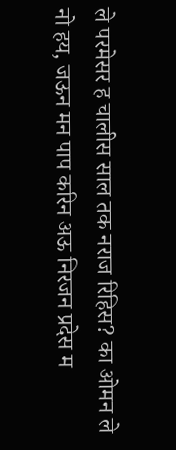ले परमेसर ह चालीस साल तक नराज रिहिस? का ओमन ले नो हय, जऊन मन पाप करिन अऊ निरजन प्रदेस म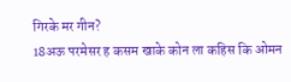गिरके मर गीन?
18अऊ परमेसर ह कसम खाके कोन ला कहिस कि ओमन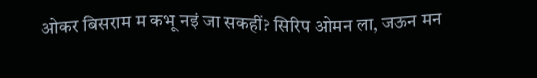ओकर बिसराम म कभू नइं जा सकहीं? सिरिप ओमन ला, जऊन मन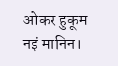ओकर हुकूम नइं मानिन।